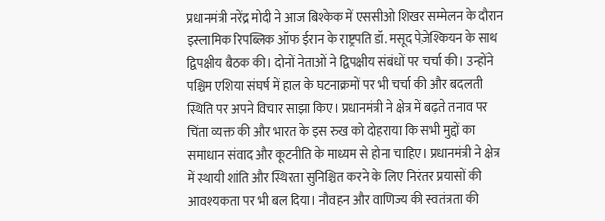प्रधानमंत्री नरेंद्र मोदी ने आज बिश्केक में एससीओ शिखर सम्मेलन के दौरान इस्लामिक रिपब्लिक ऑफ ईरान के राष्ट्रपति डॉ. मसूद पेज़ेश्कियन के साथ द्विपक्षीय बैठक की। दोनों नेताओं ने द्विपक्षीय संबंधों पर चर्चा की। उन्होंने पश्चिम एशिया संघर्ष में हाल के घटनाक्रमों पर भी चर्चा की और बदलती स्थिति पर अपने विचार साझा किए। प्रधानमंत्री ने क्षेत्र में बढ़ते तनाव पर चिंता व्यक्त की और भारत के इस रुख को दोहराया कि सभी मुद्दों का समाधान संवाद और कूटनीति के माध्यम से होना चाहिए। प्रधानमंत्री ने क्षेत्र में स्थायी शांति और स्थिरता सुनिश्चित करने के लिए निरंतर प्रयासों की आवश्यकता पर भी बल दिया। नौवहन और वाणिज्य की स्वतंत्रता की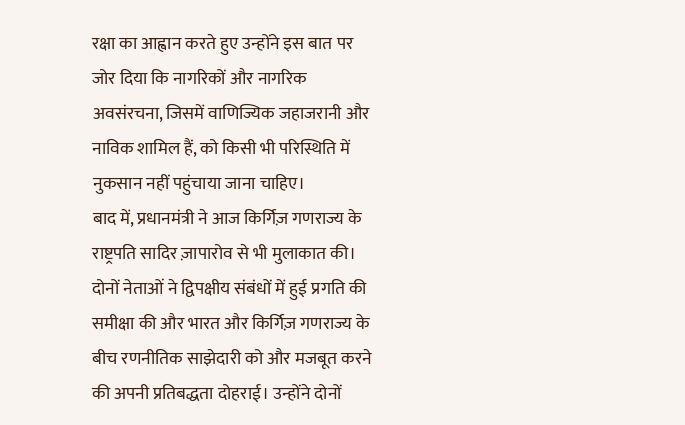रक्षा का आह्वान करते हुए उन्होंने इस बात पर जोर दिया कि नागरिकों और नागरिक अवसंरचना, जिसमें वाणिज्यिक जहाजरानी और नाविक शामिल हैं, को किसी भी परिस्थिति में नुकसान नहीं पहुंचाया जाना चाहिए।
बाद में, प्रधानमंत्री ने आज किर्गिज़ गणराज्य के राष्ट्रपति सादिर ज़ापारोव से भी मुलाकात की। दोनों नेताओं ने द्विपक्षीय संबंधों में हुई प्रगति की समीक्षा की और भारत और किर्गिज़ गणराज्य के बीच रणनीतिक साझेदारी को और मजबूत करने की अपनी प्रतिबद्धता दोहराई। उन्होंने दोनों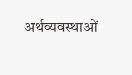अर्थव्यवस्थाओं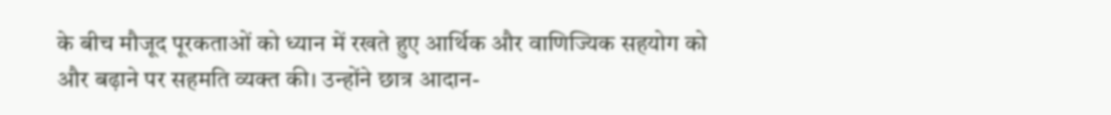के बीच मौजूद पूरकताओं को ध्यान में रखते हुए आर्थिक और वाणिज्यिक सहयोग को और बढ़ाने पर सहमति व्यक्त की। उन्होंने छात्र आदान-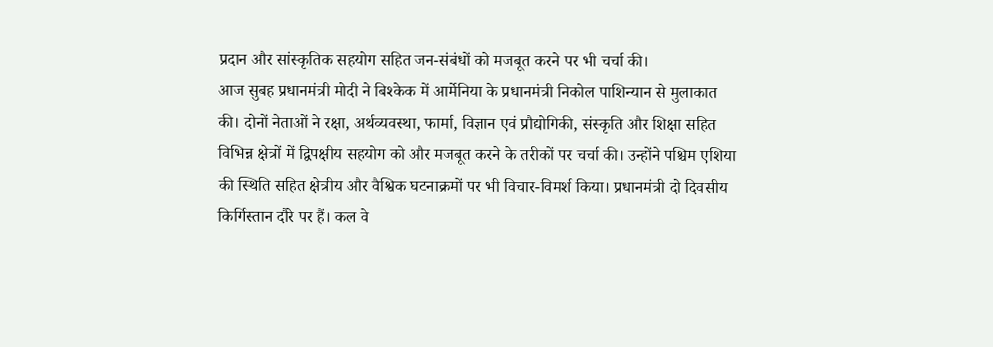प्रदान और सांस्कृतिक सहयोग सहित जन-संबंधों को मजबूत करने पर भी चर्चा की।
आज सुबह प्रधानमंत्री मोदी ने बिश्केक में आर्मेनिया के प्रधानमंत्री निकोल पाशिन्यान से मुलाकात की। दोनों नेताओं ने रक्षा, अर्थव्यवस्था, फार्मा, विज्ञान एवं प्रौद्योगिकी, संस्कृति और शिक्षा सहित विभिन्न क्षेत्रों में द्विपक्षीय सहयोग को और मजबूत करने के तरीकों पर चर्चा की। उन्होंने पश्चिम एशिया की स्थिति सहित क्षेत्रीय और वैश्विक घटनाक्रमों पर भी विचार-विमर्श किया। प्रधानमंत्री दो दिवसीय किर्गिस्तान दौरे पर हैं। कल वे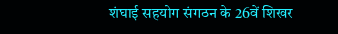शंघाई सहयोग संगठन के 26वें शिखर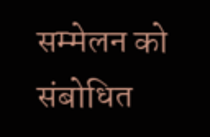सम्मेलन को संबोधित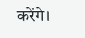करेंगे।